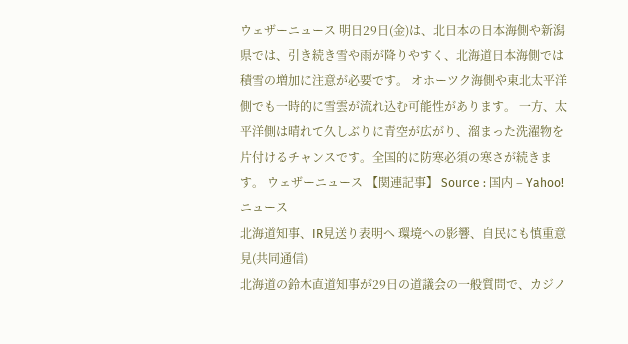ウェザーニュース 明日29日(金)は、北日本の日本海側や新潟県では、引き続き雪や雨が降りやすく、北海道日本海側では積雪の増加に注意が必要です。 オホーツク海側や東北太平洋側でも一時的に雪雲が流れ込む可能性があります。 一方、太平洋側は晴れて久しぶりに青空が広がり、溜まった洗濯物を片付けるチャンスです。全国的に防寒必須の寒さが続きます。 ウェザーニュース 【関連記事】 Source : 国内 – Yahoo!ニュース
北海道知事、IR見送り表明へ 環境への影響、自民にも慎重意見(共同通信)
北海道の鈴木直道知事が29日の道議会の一般質問で、カジノ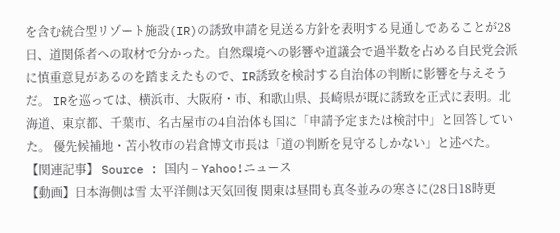を含む統合型リゾート施設(IR)の誘致申請を見送る方針を表明する見通しであることが28日、道関係者への取材で分かった。自然環境への影響や道議会で過半数を占める自民党会派に慎重意見があるのを踏まえたもので、IR誘致を検討する自治体の判断に影響を与えそうだ。 IRを巡っては、横浜市、大阪府・市、和歌山県、長崎県が既に誘致を正式に表明。北海道、東京都、千葉市、名古屋市の4自治体も国に「申請予定または検討中」と回答していた。 優先候補地・苫小牧市の岩倉博文市長は「道の判断を見守るしかない」と述べた。 【関連記事】 Source : 国内 – Yahoo!ニュース
【動画】日本海側は雪 太平洋側は天気回復 関東は昼間も真冬並みの寒さに(28日18時更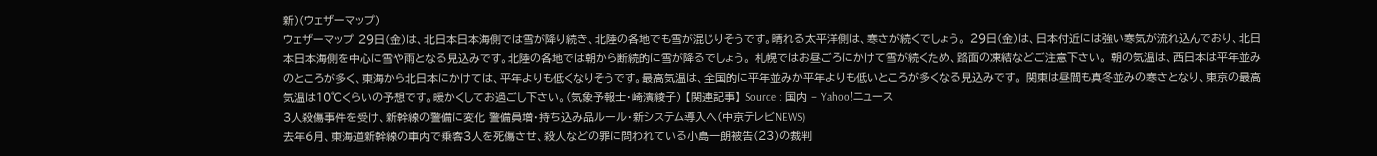新)(ウェザーマップ)
ウェザーマップ 29日(金)は、北日本日本海側では雪が降り続き、北陸の各地でも雪が混じりそうです。晴れる太平洋側は、寒さが続くでしょう。 29日(金)は、日本付近には強い寒気が流れ込んでおり、北日本日本海側を中心に雪や雨となる見込みです。北陸の各地では朝から断続的に雪が降るでしょう。 札幌ではお昼ごろにかけて雪が続くため、路面の凍結などご注意下さい。 朝の気温は、西日本は平年並みのところが多く、東海から北日本にかけては、平年よりも低くなりそうです。最高気温は、全国的に平年並みか平年よりも低いところが多くなる見込みです。 関東は昼間も真冬並みの寒さとなり、東京の最高気温は10℃くらいの予想です。暖かくしてお過ごし下さい。(気象予報士・崎濱綾子) 【関連記事】 Source : 国内 – Yahoo!ニュース
3人殺傷事件を受け、新幹線の警備に変化 警備員増・持ち込み品ルール・新システム導入へ(中京テレビNEWS)
去年6月、東海道新幹線の車内で乗客3人を死傷させ、殺人などの罪に問われている小島一朗被告(23)の裁判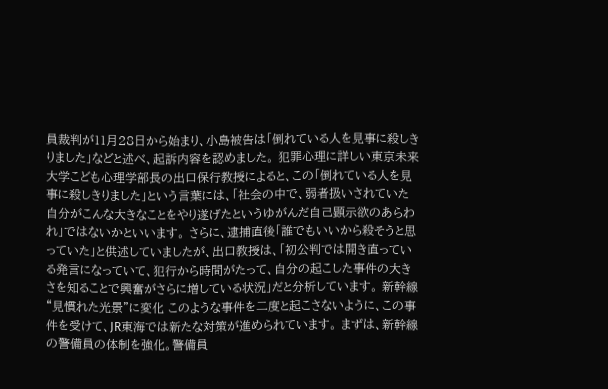員裁判が11月28日から始まり、小島被告は「倒れている人を見事に殺しきりました」などと述べ、起訴内容を認めました。 犯罪心理に詳しい東京未来大学こども心理学部長の出口保行教授によると、この「倒れている人を見事に殺しきりました」という言葉には、「社会の中で、弱者扱いされていた自分がこんな大きなことをやり遂げたというゆがんだ自己顕示欲のあらわれ」ではないかといいます。 さらに、逮捕直後「誰でもいいから殺そうと思っていた」と供述していましたが、出口教授は、「初公判では開き直っている発言になっていて、犯行から時間がたって、自分の起こした事件の大きさを知ることで興奮がさらに増している状況」だと分析しています。 新幹線“見慣れた光景”に変化 このような事件を二度と起こさないように、この事件を受けて、JR東海では新たな対策が進められています。 まずは、新幹線の警備員の体制を強化。警備員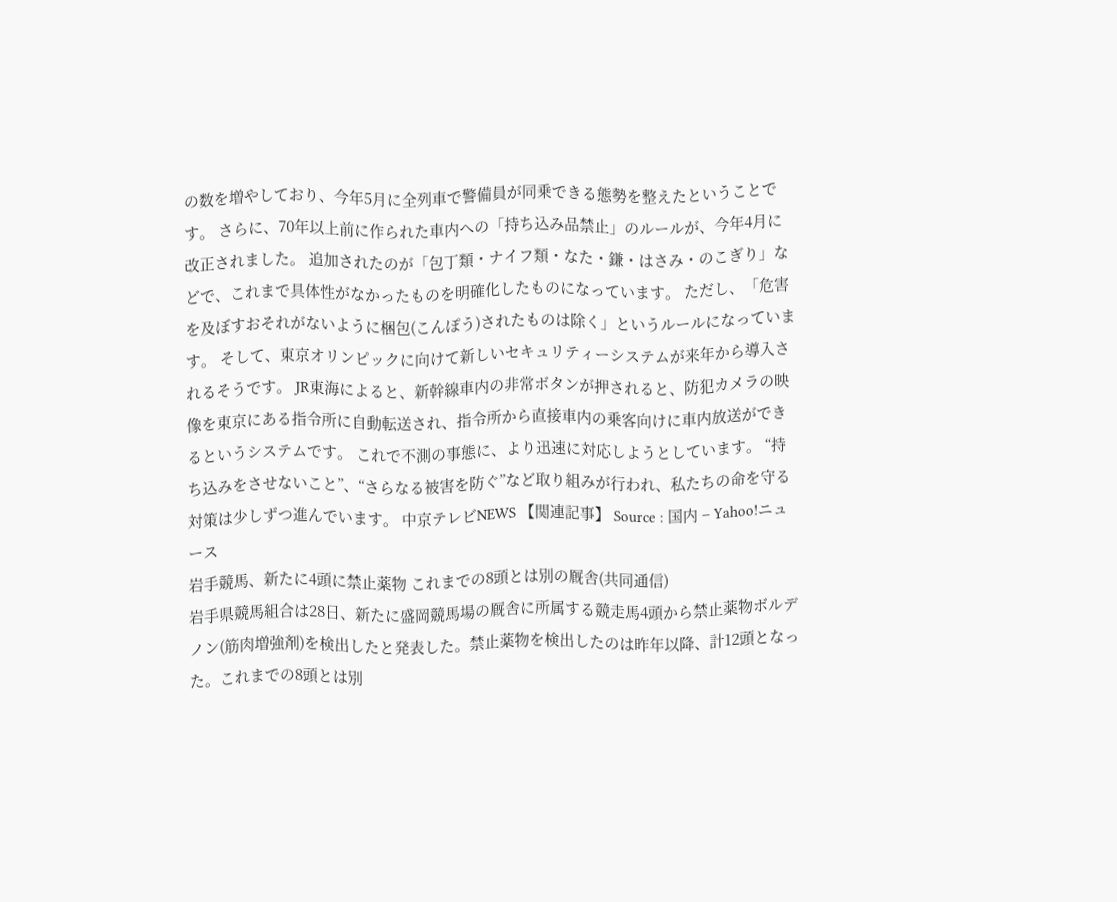の数を増やしており、今年5月に全列車で警備員が同乗できる態勢を整えたということです。 さらに、70年以上前に作られた車内への「持ち込み品禁止」のルールが、今年4月に改正されました。 追加されたのが「包丁類・ナイフ類・なた・鎌・はさみ・のこぎり」などで、これまで具体性がなかったものを明確化したものになっています。 ただし、「危害を及ぼすおそれがないように梱包(こんぽう)されたものは除く」というルールになっています。 そして、東京オリンピックに向けて新しいセキュリティーシステムが来年から導入されるそうです。 JR東海によると、新幹線車内の非常ボタンが押されると、防犯カメラの映像を東京にある指令所に自動転送され、指令所から直接車内の乗客向けに車内放送ができるというシステムです。 これで不測の事態に、より迅速に対応しようとしています。 “持ち込みをさせないこと”、“さらなる被害を防ぐ”など取り組みが行われ、私たちの命を守る対策は少しずつ進んでいます。 中京テレビNEWS 【関連記事】 Source : 国内 – Yahoo!ニュース
岩手競馬、新たに4頭に禁止薬物 これまでの8頭とは別の厩舎(共同通信)
岩手県競馬組合は28日、新たに盛岡競馬場の厩舎に所属する競走馬4頭から禁止薬物ボルデノン(筋肉増強剤)を検出したと発表した。禁止薬物を検出したのは昨年以降、計12頭となった。これまでの8頭とは別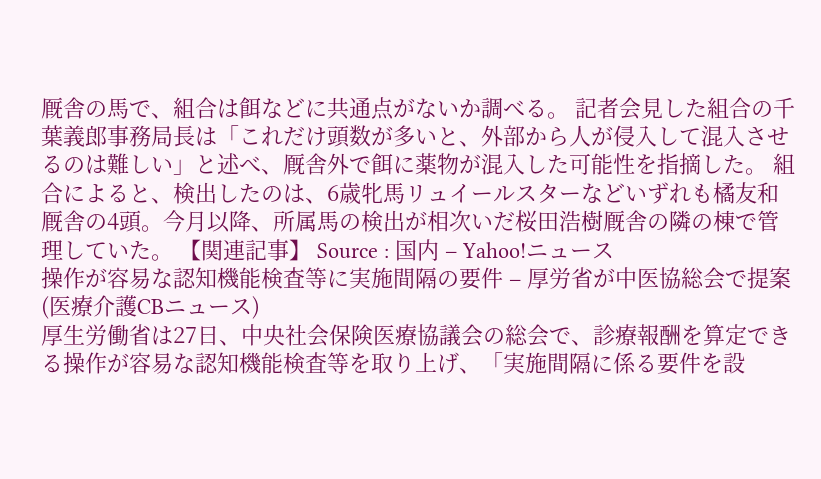厩舎の馬で、組合は餌などに共通点がないか調べる。 記者会見した組合の千葉義郎事務局長は「これだけ頭数が多いと、外部から人が侵入して混入させるのは難しい」と述べ、厩舎外で餌に薬物が混入した可能性を指摘した。 組合によると、検出したのは、6歳牝馬リュイールスターなどいずれも橘友和厩舎の4頭。今月以降、所属馬の検出が相次いだ桜田浩樹厩舎の隣の棟で管理していた。 【関連記事】 Source : 国内 – Yahoo!ニュース
操作が容易な認知機能検査等に実施間隔の要件 – 厚労省が中医協総会で提案(医療介護CBニュース)
厚生労働省は27日、中央社会保険医療協議会の総会で、診療報酬を算定できる操作が容易な認知機能検査等を取り上げ、「実施間隔に係る要件を設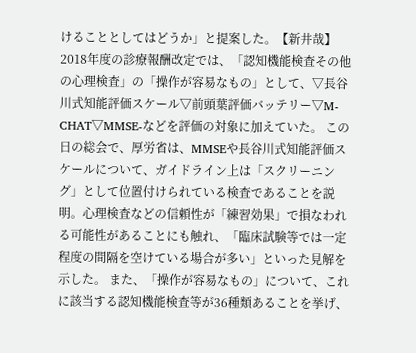けることとしてはどうか」と提案した。【新井哉】 2018年度の診療報酬改定では、「認知機能検査その他の心理検査」の「操作が容易なもの」として、▽長谷川式知能評価スケール▽前頭葉評価バッテリー▽M-CHAT▽MMSE-などを評価の対象に加えていた。 この日の総会で、厚労省は、MMSEや長谷川式知能評価スケールについて、ガイドライン上は「スクリーニング」として位置付けられている検査であることを説明。心理検査などの信頼性が「練習効果」で損なわれる可能性があることにも触れ、「臨床試験等では一定程度の間隔を空けている場合が多い」といった見解を示した。 また、「操作が容易なもの」について、これに該当する認知機能検査等が36種類あることを挙げ、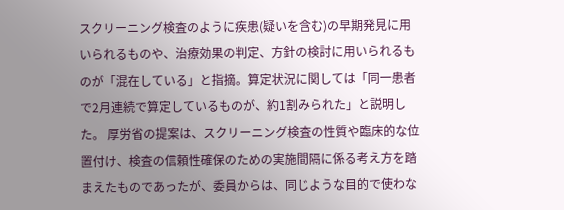スクリーニング検査のように疾患(疑いを含む)の早期発見に用いられるものや、治療効果の判定、方針の検討に用いられるものが「混在している」と指摘。算定状況に関しては「同一患者で2月連続で算定しているものが、約1割みられた」と説明した。 厚労省の提案は、スクリーニング検査の性質や臨床的な位置付け、検査の信頼性確保のための実施間隔に係る考え方を踏まえたものであったが、委員からは、同じような目的で使わな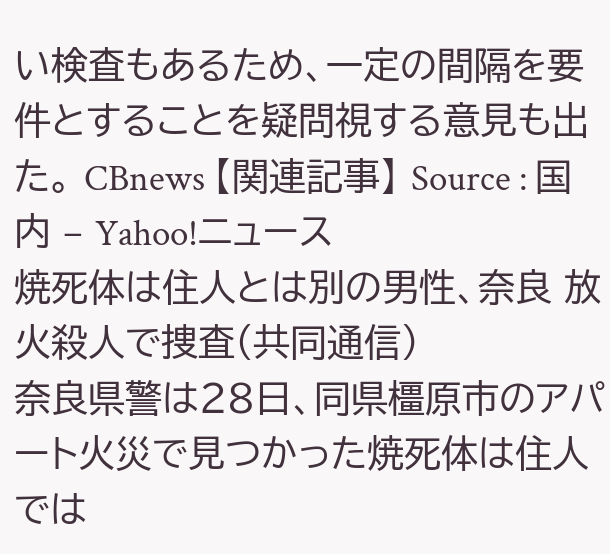い検査もあるため、一定の間隔を要件とすることを疑問視する意見も出た。 CBnews 【関連記事】 Source : 国内 – Yahoo!ニュース
焼死体は住人とは別の男性、奈良 放火殺人で捜査(共同通信)
奈良県警は28日、同県橿原市のアパート火災で見つかった焼死体は住人では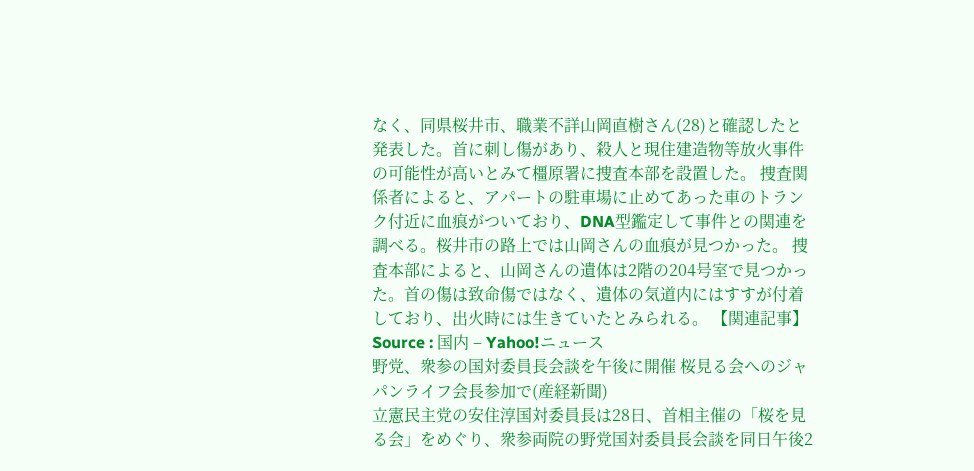なく、同県桜井市、職業不詳山岡直樹さん(28)と確認したと発表した。首に刺し傷があり、殺人と現住建造物等放火事件の可能性が高いとみて橿原署に捜査本部を設置した。 捜査関係者によると、アパートの駐車場に止めてあった車のトランク付近に血痕がついており、DNA型鑑定して事件との関連を調べる。桜井市の路上では山岡さんの血痕が見つかった。 捜査本部によると、山岡さんの遺体は2階の204号室で見つかった。首の傷は致命傷ではなく、遺体の気道内にはすすが付着しており、出火時には生きていたとみられる。 【関連記事】 Source : 国内 – Yahoo!ニュース
野党、衆参の国対委員長会談を午後に開催 桜見る会へのジャパンライフ会長参加で(産経新聞)
立憲民主党の安住淳国対委員長は28日、首相主催の「桜を見る会」をめぐり、衆参両院の野党国対委員長会談を同日午後2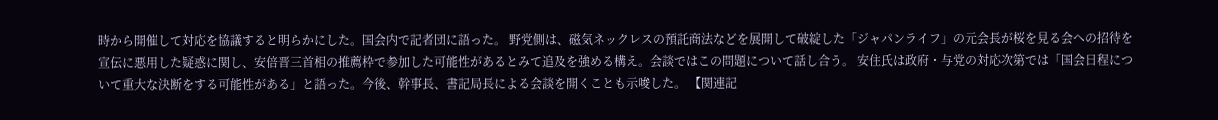時から開催して対応を協議すると明らかにした。国会内で記者団に語った。 野党側は、磁気ネックレスの預託商法などを展開して破綻した「ジャパンライフ」の元会長が桜を見る会への招待を宣伝に悪用した疑惑に関し、安倍晋三首相の推薦枠で参加した可能性があるとみて追及を強める構え。会談ではこの問題について話し合う。 安住氏は政府・与党の対応次第では「国会日程について重大な決断をする可能性がある」と語った。今後、幹事長、書記局長による会談を開くことも示唆した。 【関連記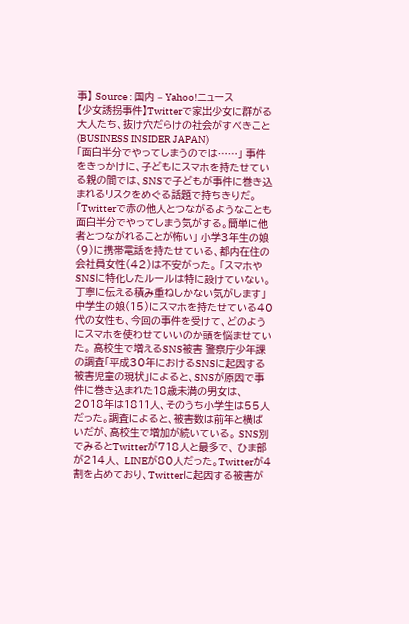事】 Source : 国内 – Yahoo!ニュース
【少女誘拐事件】Twitterで家出少女に群がる大人たち、抜け穴だらけの社会がすべきこと(BUSINESS INSIDER JAPAN)
「面白半分でやってしまうのでは……」 事件をきっかけに、子どもにスマホを持たせている親の間では、SNSで子どもが事件に巻き込まれるリスクをめぐる話題で持ちきりだ。 「Twitterで赤の他人とつながるようなことも面白半分でやってしまう気がする。簡単に他者とつながれることが怖い」 小学3年生の娘(9)に携帯電話を持たせている、都内在住の会社員女性(42)は不安がった。 「スマホやSNSに特化したルールは特に設けていない。丁寧に伝える積み重ねしかない気がします」 中学生の娘(15)にスマホを持たせている40代の女性も、今回の事件を受けて、どのようにスマホを使わせていいのか頭を悩ませていた。 高校生で増えるSNS被害 警察庁少年課の調査「平成30年におけるSNSに起因する被害児童の現状」によると、SNSが原因で事件に巻き込まれた18歳未満の男女は、2018年は1811人、そのうち小学生は55人だった。調査によると、被害数は前年と横ばいだが、高校生で増加が続いている。 SNS別でみるとTwitterが718人と最多で、 ひま部が214人、 LINEが80人だった。Twitterが4割を占めており、Twitterに起因する被害が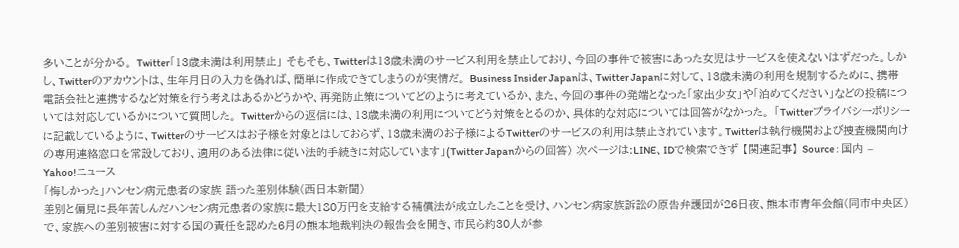多いことが分かる。 Twitter「13歳未満は利用禁止」 そもそも、Twitterは13歳未満のサービス利用を禁止しており、今回の事件で被害にあった女児はサービスを使えないはずだった。しかし、Twitterのアカウントは、生年月日の入力を偽れば、簡単に作成できてしまうのが実情だ。 Business Insider Japanは、Twitter Japanに対して、13歳未満の利用を規制するために、携帯電話会社と連携するなど対策を行う考えはあるかどうかや、再発防止策についてどのように考えているか、また、今回の事件の発端となった「家出少女」や「泊めてください」などの投稿については対応しているかについて質問した。 Twitterからの返信には、13歳未満の利用についてどう対策をとるのか、具体的な対応については回答がなかった。 「Twitterプライバシーポリシーに記載しているように、Twitterのサービスはお子様を対象とはしておらず、13歳未満のお子様によるTwitterのサービスの利用は禁止されています。Twitterは執行機関および捜査機関向けの専用連絡窓口を常設しており、適用のある法律に従い法的手続きに対応しています」(Twitter Japanからの回答) 次ページは:LINE、IDで検索できず 【関連記事】 Source : 国内 – Yahoo!ニュース
「悔しかった」ハンセン病元患者の家族 語った差別体験(西日本新聞)
差別と偏見に長年苦しんだハンセン病元患者の家族に最大180万円を支給する補償法が成立したことを受け、ハンセン病家族訴訟の原告弁護団が26日夜、熊本市青年会館(同市中央区)で、家族への差別被害に対する国の責任を認めた6月の熊本地裁判決の報告会を開き、市民ら約30人が参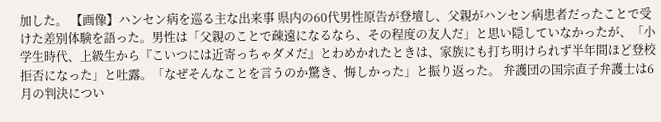加した。 【画像】ハンセン病を巡る主な出来事 県内の60代男性原告が登壇し、父親がハンセン病患者だったことで受けた差別体験を語った。男性は「父親のことで疎遠になるなら、その程度の友人だ」と思い隠していなかったが、「小学生時代、上級生から『こいつには近寄っちゃダメだ』とわめかれたときは、家族にも打ち明けられず半年間ほど登校拒否になった」と吐露。「なぜそんなことを言うのか驚き、悔しかった」と振り返った。 弁護団の国宗直子弁護士は6月の判決につい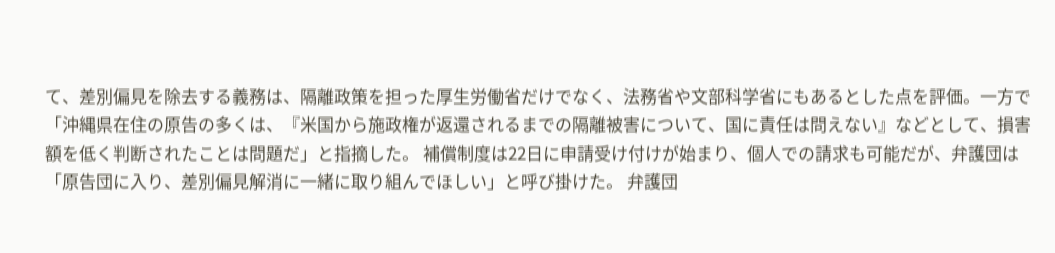て、差別偏見を除去する義務は、隔離政策を担った厚生労働省だけでなく、法務省や文部科学省にもあるとした点を評価。一方で「沖縄県在住の原告の多くは、『米国から施政権が返還されるまでの隔離被害について、国に責任は問えない』などとして、損害額を低く判断されたことは問題だ」と指摘した。 補償制度は22日に申請受け付けが始まり、個人での請求も可能だが、弁護団は「原告団に入り、差別偏見解消に一緒に取り組んでほしい」と呼び掛けた。 弁護団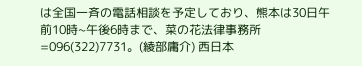は全国一斉の電話相談を予定しており、熊本は30日午前10時~午後6時まで、菜の花法律事務所=096(322)7731。(綾部庸介) 西日本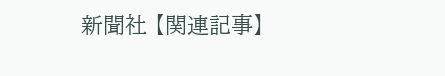新聞社 【関連記事】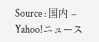Source : 国内 – Yahoo!ニュース